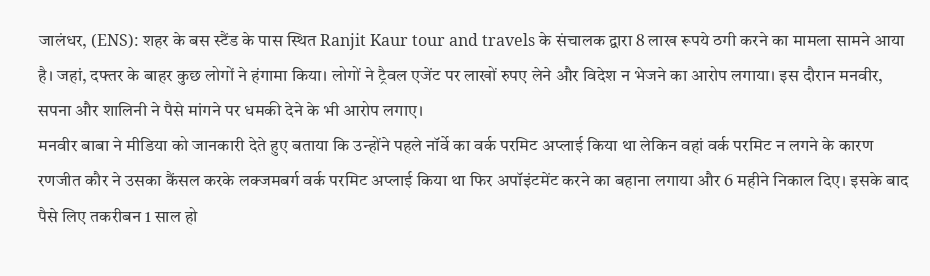जालंधर, (ENS): शहर के बस स्टैंड के पास स्थित Ranjit Kaur tour and travels के संचालक द्वारा 8 लाख रूपये ठगी करने का मामला सामने आया है। जहां, दफ्तर के बाहर कुछ लोगों ने हंगामा किया। लोगों ने ट्रैवल एजेंट पर लाखों रुपए लेने और विदेश न भेजने का आरोप लगाया। इस दौरान मनवीर, सपना और शालिनी ने पैसे मांगने पर धमकी देने के भी आरोप लगाए।
मनवीर बाबा ने मीडिया को जानकारी देते हुए बताया कि उन्होंने पहले नॉर्वे का वर्क परमिट अप्लाई किया था लेकिन वहां वर्क परमिट न लगने के कारण रणजीत कौर ने उसका कैंसल करके लक्जमबर्ग वर्क परमिट अप्लाई किया था फिर अपॉइंटमेंट करने का बहाना लगाया और 6 महीने निकाल दिए। इसके बाद पैसे लिए तकरीबन 1 साल हो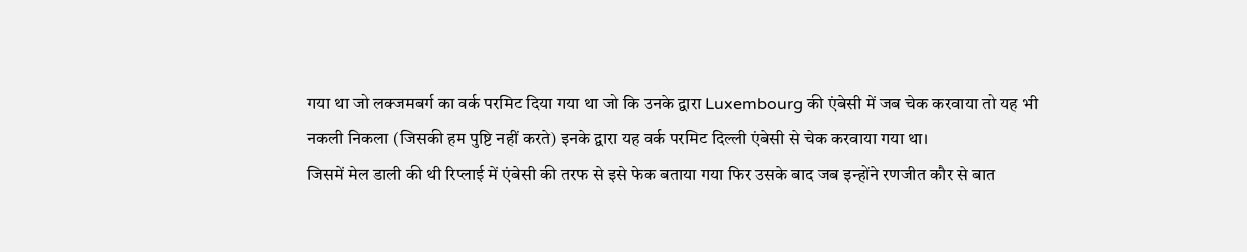गया था जो लक्जमबर्ग का वर्क परमिट दिया गया था जो कि उनके द्वारा Luxembourg की एंबेसी में जब चेक करवाया तो यह भी नकली निकला (जिसकी हम पुष्टि नहीं करते) इनके द्वारा यह वर्क परमिट दिल्ली एंबेसी से चेक करवाया गया था।
जिसमें मेल डाली की थी रिप्लाई में एंबेसी की तरफ से इसे फेक बताया गया फिर उसके बाद जब इन्होंने रणजीत कौर से बात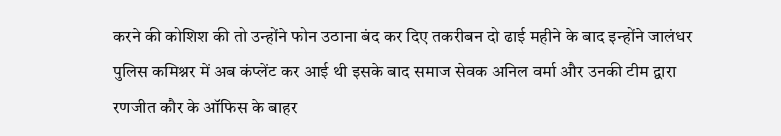करने की कोशिश की तो उन्होंने फोन उठाना बंद कर दिए तकरीबन दो ढाई महीने के बाद इन्होंने जालंधर पुलिस कमिश्नर में अब कंप्लेंट कर आई थी इसके बाद समाज सेवक अनिल वर्मा और उनकी टीम द्वारा रणजीत कौर के ऑफिस के बाहर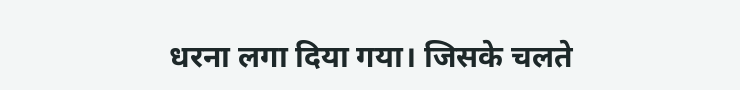धरना लगा दिया गया। जिसके चलते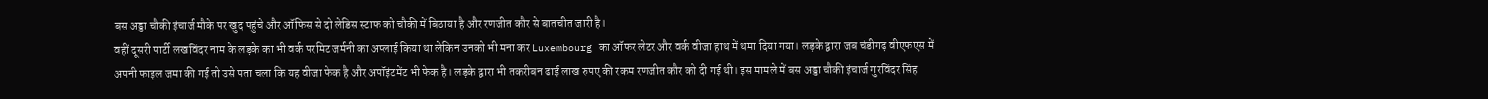बस अड्डा चौकी इंचार्ज मौके पर खुद पहुंचे और ऑफिस से दो लेडिस स्टाफ को चौकी में बिठाया है और रणजीत कौर से बातचीत जारी है।
वहीं दूसरी पार्टी लखविंदर नाम के लड़के का भी वर्क परमिट जर्मनी का अप्लाई किया था लेकिन उनको भी मना कर Luxembourg का ऑफर लेटर और वर्क वीजा हाथ में थमा दिया गया। लड़के द्वारा जब चंडीगढ़ वीएफएस में अपनी फाइल जमा की गई तो उसे पता चला कि यह वीजा फेक है और अपॉइंटमेंट भी फेक है। लड़के द्वारा भी तकरीबन ढाई लाख रुपए की रकम रणजीत कौर को दी गई थी। इस मामले में बस अड्डा चौकी इंचार्ज गुरविंदर सिंह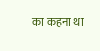का कहना था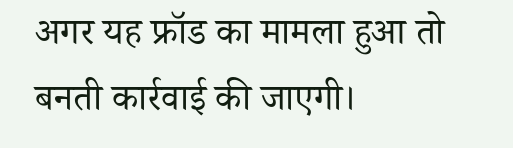अगर यह फ्रॉड का मामला हुआ तो बनती कार्रवाई की जाएगी।